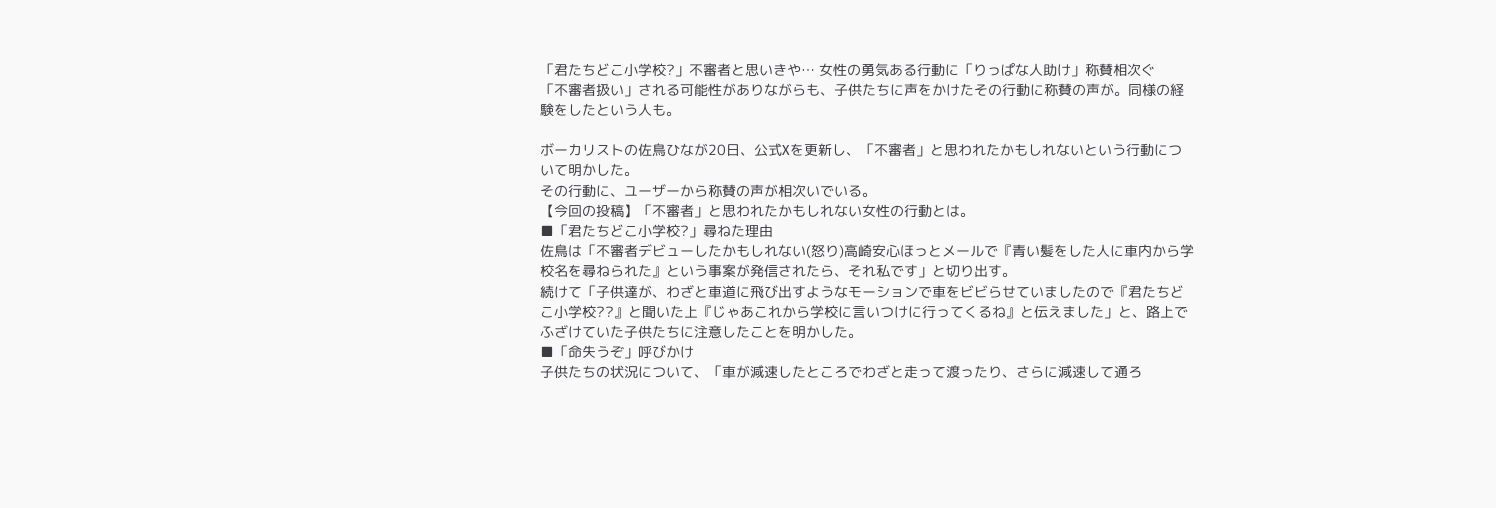「君たちどこ小学校?」不審者と思いきや… 女性の勇気ある行動に「りっぱな人助け」称賛相次ぐ
「不審者扱い」される可能性がありながらも、子供たちに声をかけたその行動に称賛の声が。同様の経験をしたという人も。

ボーカリストの佐鳥ひなが20日、公式Xを更新し、「不審者」と思われたかもしれないという行動について明かした。
その行動に、ユーザーから称賛の声が相次いでいる。
【今回の投稿】「不審者」と思われたかもしれない女性の行動とは。
■「君たちどこ小学校?」尋ねた理由
佐鳥は「不審者デビューしたかもしれない(怒り)高崎安心ほっとメールで『青い髪をした人に車内から学校名を尋ねられた』という事案が発信されたら、それ私です」と切り出す。
続けて「子供達が、わざと車道に飛び出すようなモーションで車をビビらせていましたので『君たちどこ小学校??』と聞いた上『じゃあこれから学校に言いつけに行ってくるね』と伝えました」と、路上でふざけていた子供たちに注意したことを明かした。
■「命失うぞ」呼びかけ
子供たちの状況について、「車が減速したところでわざと走って渡ったり、さらに減速して通ろ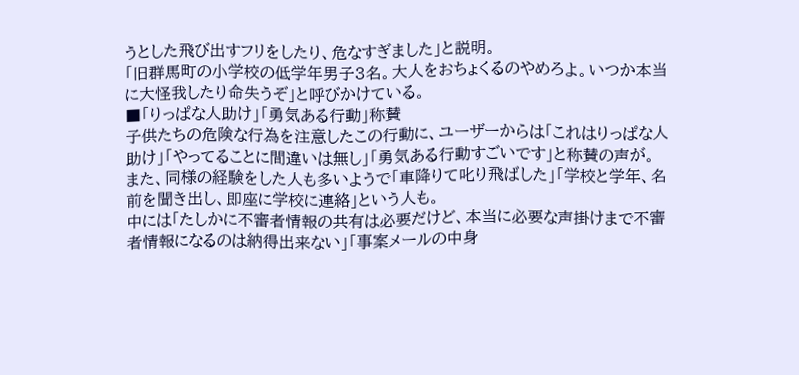うとした飛び出すフリをしたり、危なすぎました」と説明。
「旧群馬町の小学校の低学年男子3名。大人をおちょくるのやめろよ。いつか本当に大怪我したり命失うぞ」と呼びかけている。
■「りっぱな人助け」「勇気ある行動」称賛
子供たちの危険な行為を注意したこの行動に、ユーザーからは「これはりっぱな人助け」「やってることに間違いは無し」「勇気ある行動すごいです」と称賛の声が。
また、同様の経験をした人も多いようで「車降りて叱り飛ばした」「学校と学年、名前を聞き出し、即座に学校に連絡」という人も。
中には「たしかに不審者情報の共有は必要だけど、本当に必要な声掛けまで不審者情報になるのは納得出来ない」「事案メールの中身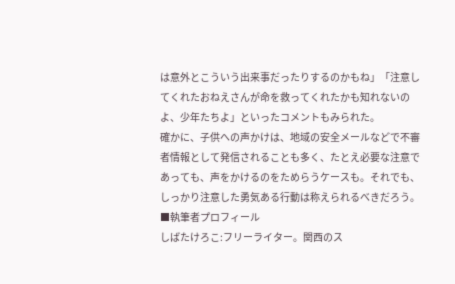は意外とこういう出来事だったりするのかもね」「注意してくれたおねえさんが命を救ってくれたかも知れないのよ、少年たちよ」といったコメントもみられた。
確かに、子供への声かけは、地域の安全メールなどで不審者情報として発信されることも多く、たとえ必要な注意であっても、声をかけるのをためらうケースも。それでも、しっかり注意した勇気ある行動は称えられるべきだろう。
■執筆者プロフィール
しばたけろこ:フリーライター。関西のス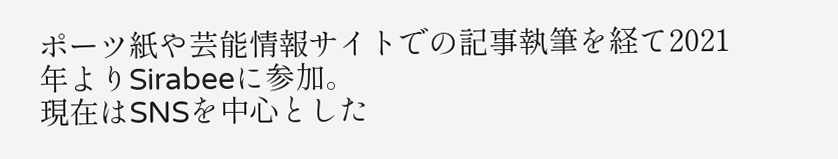ポーツ紙や芸能情報サイトでの記事執筆を経て2021年よりSirabeeに参加。
現在はSNSを中心とした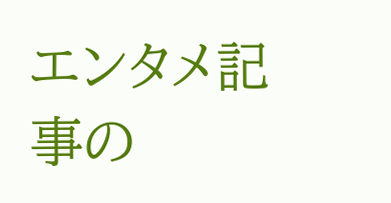エンタメ記事の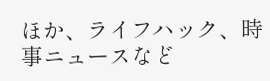ほか、ライフハック、時事ニュースなど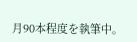月90本程度を執筆中。